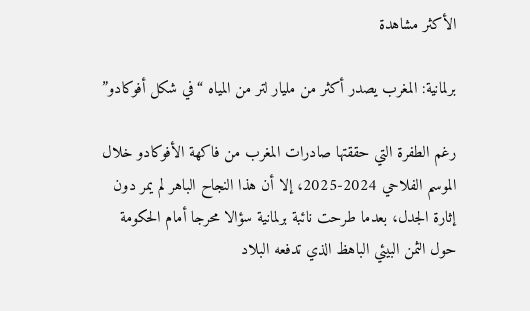الأكثر مشاهدة

برلمانية: المغرب يصدر أكثر من مليار لتر من المياه “في شكل أفوكادو”

رغم الطفرة التي حققتها صادرات المغرب من فاكهة الأفوكادو خلال الموسم الفلاحي 2024-2025، إلا أن هذا النجاح الباهر لم يمر دون إثارة الجدل، بعدما طرحت نائبة برلمانية سؤالا محرجا أمام الحكومة حول الثمن البيئي الباهظ الذي تدفعه البلاد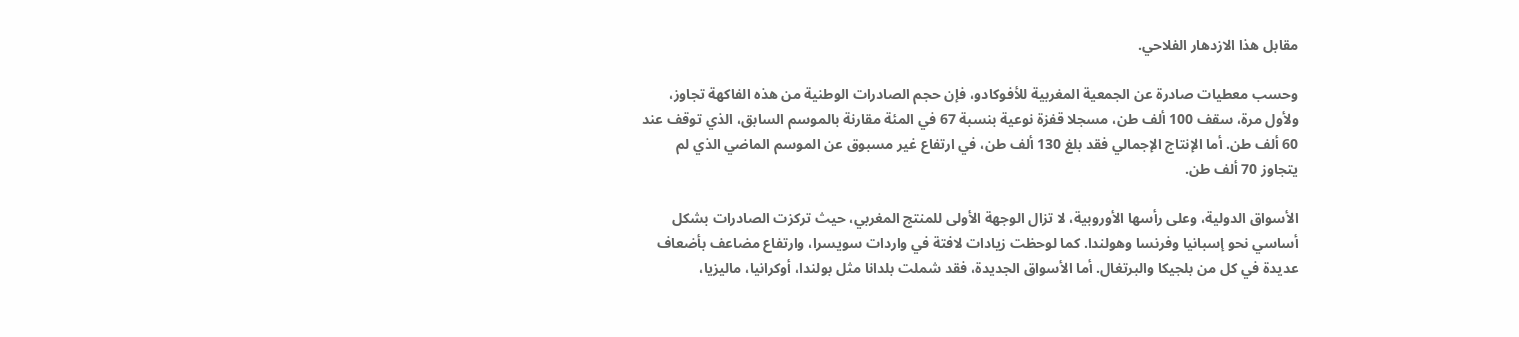مقابل هذا الازدهار الفلاحي.

وحسب معطيات صادرة عن الجمعية المغربية للأفوكادو، فإن حجم الصادرات الوطنية من هذه الفاكهة تجاوز، ولأول مرة، سقف 100 ألف طن، مسجلا قفزة نوعية بنسبة 67 في المئة مقارنة بالموسم السابق، الذي توقف عند 60 ألف طن. أما الإنتاج الإجمالي فقد بلغ 130 ألف طن، في ارتفاع غير مسبوق عن الموسم الماضي الذي لم يتجاوز 70 ألف طن.

الأسواق الدولية، وعلى رأسها الأوروبية، لا تزال الوجهة الأولى للمنتج المغربي، حيث تركزت الصادرات بشكل أساسي نحو إسبانيا وفرنسا وهولندا. كما لوحظت زيادات لافتة في واردات سويسرا، وارتفاع مضاعف بأضعاف عديدة في كل من بلجيكا والبرتغال. أما الأسواق الجديدة، فقد شملت بلدانا مثل بولندا، أوكرانيا، ماليزيا،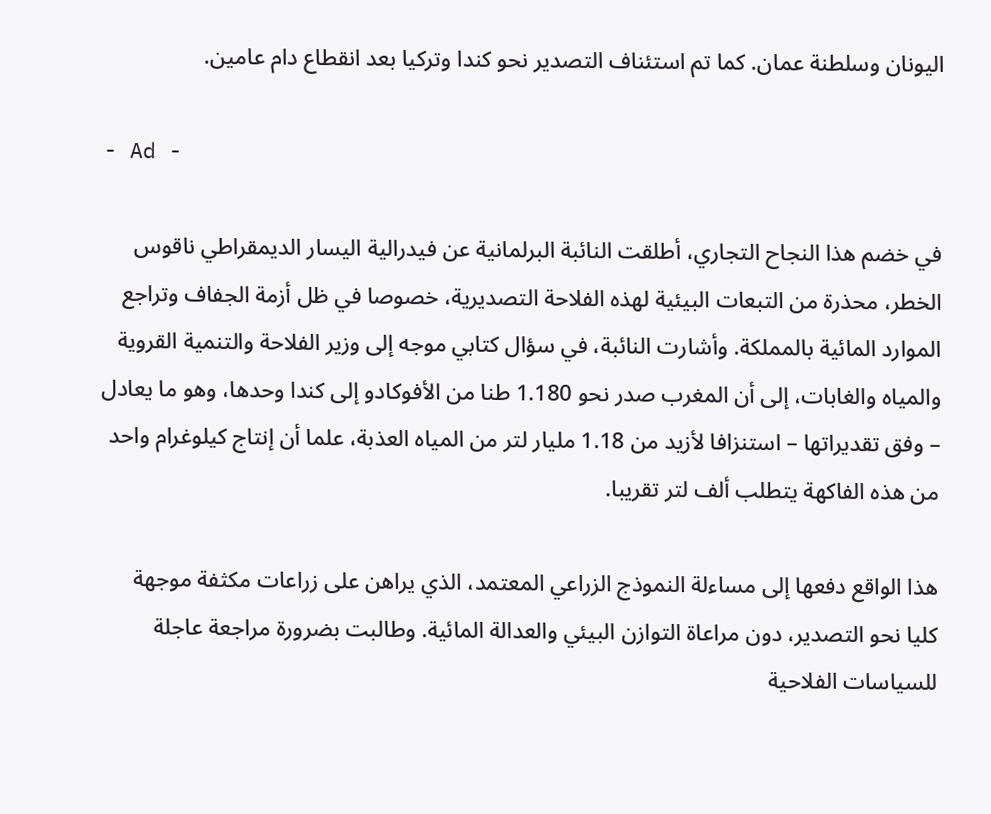اليونان وسلطنة عمان. كما تم استئناف التصدير نحو كندا وتركيا بعد انقطاع دام عامين.

- Ad -

في خضم هذا النجاح التجاري، أطلقت النائبة البرلمانية عن فيدرالية اليسار الديمقراطي ناقوس الخطر، محذرة من التبعات البيئية لهذه الفلاحة التصديرية، خصوصا في ظل أزمة الجفاف وتراجع الموارد المائية بالمملكة. وأشارت النائبة، في سؤال كتابي موجه إلى وزير الفلاحة والتنمية القروية والمياه والغابات، إلى أن المغرب صدر نحو 1.180 طنا من الأفوكادو إلى كندا وحدها، وهو ما يعادل – وفق تقديراتها – استنزافا لأزيد من 1.18 مليار لتر من المياه العذبة، علما أن إنتاج كيلوغرام واحد من هذه الفاكهة يتطلب ألف لتر تقريبا.

هذا الواقع دفعها إلى مساءلة النموذج الزراعي المعتمد، الذي يراهن على زراعات مكثفة موجهة كليا نحو التصدير، دون مراعاة التوازن البيئي والعدالة المائية. وطالبت بضرورة مراجعة عاجلة للسياسات الفلاحية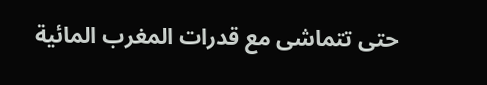حتى تتماشى مع قدرات المغرب المائية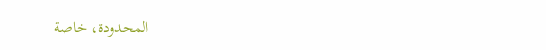المحدودة، خاصة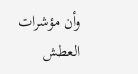وأن مؤشرات العطش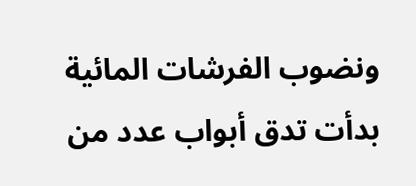ونضوب الفرشات المائية بدأت تدق أبواب عدد من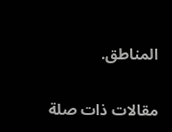المناطق.

مقالات ذات صلة